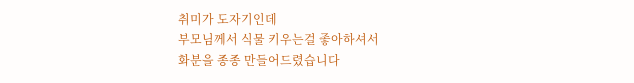취미가 도자기인데
부모님께서 식물 키우는걸 좋아하셔서
화분을 종종 만들어드렸습니다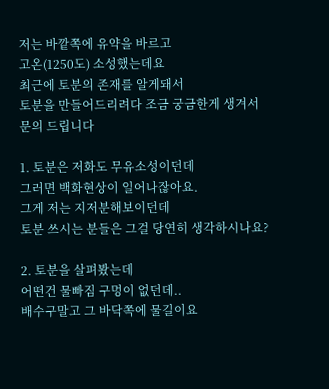저는 바깥쪽에 유약을 바르고
고온(1250도) 소성했는데요
최근에 토분의 존재를 알게돼서
토분을 만들어드리려다 조금 궁금한게 생겨서
문의 드립니다

1. 토분은 저화도 무유소성이던데
그러면 백화현상이 일어나잖아요.
그게 저는 지저분해보이던데
토분 쓰시는 분들은 그걸 당연히 생각하시나요?

2. 토분을 살펴봤는데
어떤건 물빠짐 구멍이 없던데..
배수구말고 그 바닥쪽에 물길이요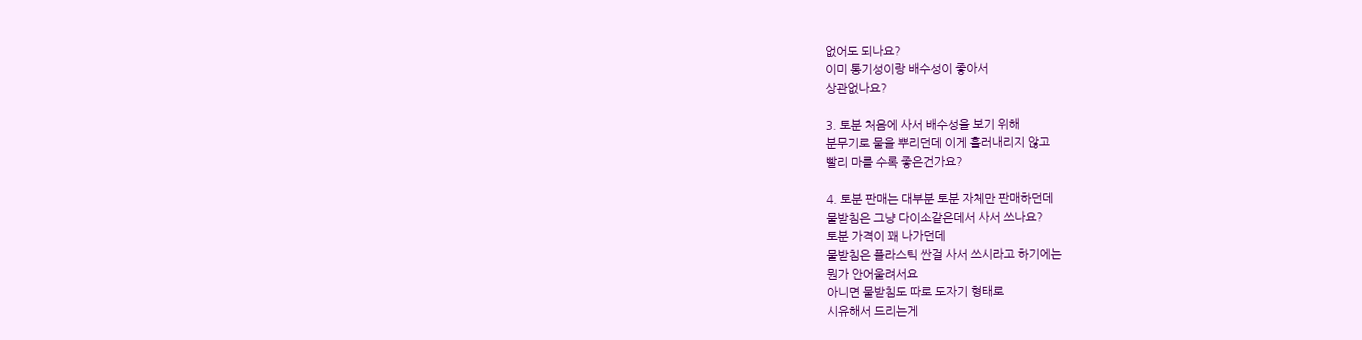없어도 되나요?
이미 통기성이랑 배수성이 좋아서
상관없나요?

3. 토분 처음에 사서 배수성을 보기 위해
분무기로 물을 뿌리던데 이게 흘러내리지 않고
빨리 마를 수록 좋은건가요?

4. 토분 판매는 대부분 토분 자체만 판매하던데
물받침은 그냥 다이소같은데서 사서 쓰나요?
토분 가격이 꽤 나가던데
물받침은 플라스틱 싼걸 사서 쓰시라고 하기에는
뭔가 안어울려서요
아니면 물받침도 따로 도자기 형태로
시유해서 드리는게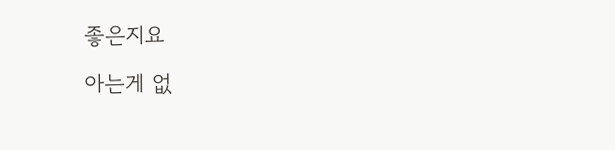좋은지요

아는게 없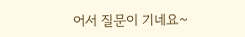어서 질문이 기네요~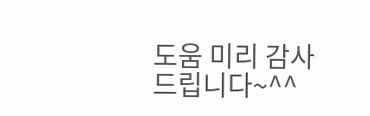도움 미리 감사드립니다~^^